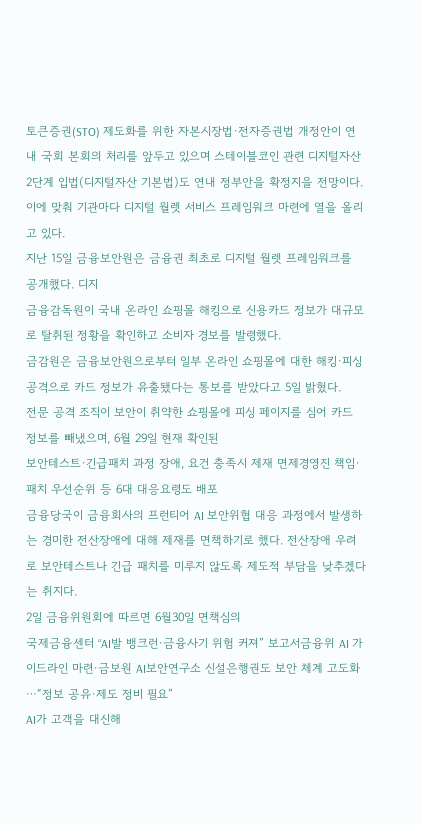토큰증권(STO) 제도화를 위한 자본시장법·전자증권법 개정안이 연내 국회 본회의 처리를 앞두고 있으며 스테이블코인 관련 디지털자산 2단계 입법(디지털자산 기본법)도 연내 정부안을 확정지을 전망이다. 이에 맞춰 기관마다 디지털 월렛 서비스 프레임워크 마련에 열을 올리고 있다.
지난 15일 금융보안원은 금융권 최초로 디지털 월렛 프레임워크를 공개했다. 디지
금융감독원이 국내 온라인 쇼핑몰 해킹으로 신용카드 정보가 대규모로 탈취된 정황을 확인하고 소비자 경보를 발령했다.
금감원은 금융보안원으로부터 일부 온라인 쇼핑몰에 대한 해킹·피싱 공격으로 카드 정보가 유출됐다는 통보를 받았다고 5일 밝혔다.
전문 공격 조직이 보안이 취약한 쇼핑몰에 피싱 페이지를 심어 카드 정보를 빼냈으며, 6월 29일 현재 확인된
보안테스트·긴급패치 과정 장애, 요건 충족시 제재 면제경영진 책임·패치 우선순위 등 6대 대응요령도 배포
금융당국이 금융회사의 프런티어 AI 보안위협 대응 과정에서 발생하는 경미한 전산장애에 대해 제재를 면책하기로 했다. 전산장애 우려로 보안테스트나 긴급 패치를 미루지 않도록 제도적 부담을 낮추겠다는 취지다.
2일 금융위원회에 따르면 6월30일 면책심의
국제금융센터 “AI발 뱅크런·금융사기 위험 커져” 보고서금융위 AI 가이드라인 마련·금보원 AI보안연구소 신설은행권도 보안 체계 고도화⋯“정보 공유·제도 정비 필요”
AI가 고객을 대신해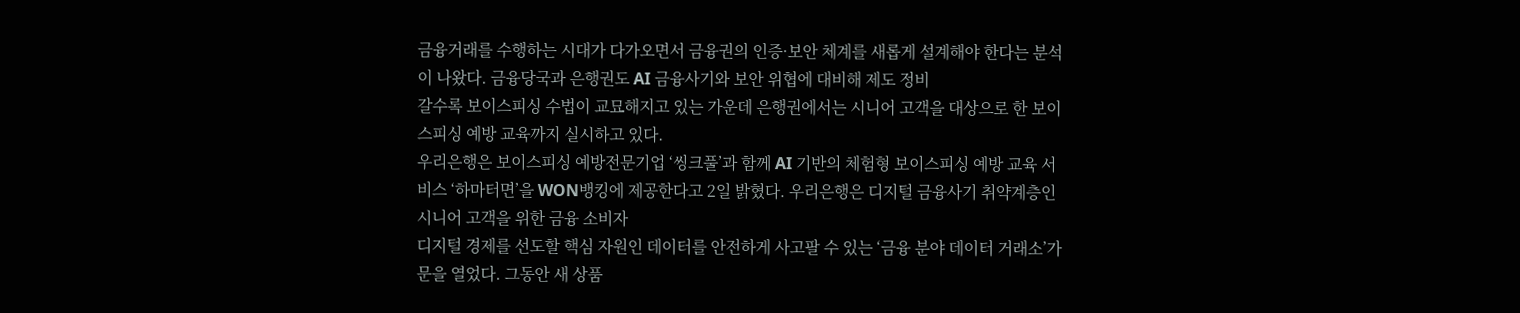금융거래를 수행하는 시대가 다가오면서 금융권의 인증·보안 체계를 새롭게 설계해야 한다는 분석이 나왔다. 금융당국과 은행권도 AI 금융사기와 보안 위협에 대비해 제도 정비
갈수록 보이스피싱 수법이 교묘해지고 있는 가운데 은행권에서는 시니어 고객을 대상으로 한 보이스피싱 예방 교육까지 실시하고 있다.
우리은행은 보이스피싱 예방전문기업 ‘씽크풀’과 함께 AI 기반의 체험형 보이스피싱 예방 교육 서비스 ‘하마터면’을 WON뱅킹에 제공한다고 2일 밝혔다. 우리은행은 디지털 금융사기 취약계층인 시니어 고객을 위한 금융 소비자
디지털 경제를 선도할 핵심 자원인 데이터를 안전하게 사고팔 수 있는 ‘금융 분야 데이터 거래소’가 문을 열었다. 그동안 새 상품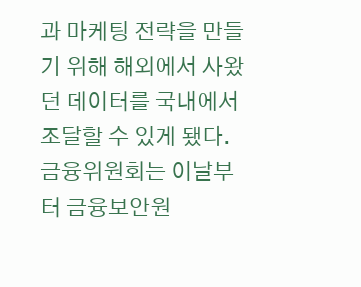과 마케팅 전략을 만들기 위해 해외에서 사왔던 데이터를 국내에서 조달할 수 있게 됐다.
금융위원회는 이날부터 금융보안원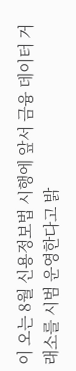이 오는 8월 신용정보법 시행에 앞서 금융 데이터 거래소를 시범 운영한다고 밝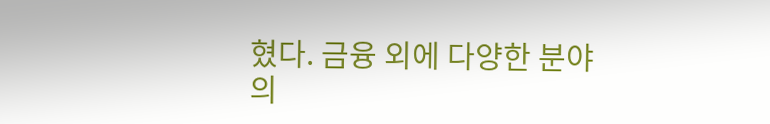혔다. 금융 외에 다양한 분야의